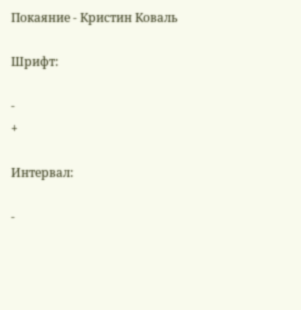Покаяние - Кристин Коваль

Шрифт:

-
+

Интервал:

-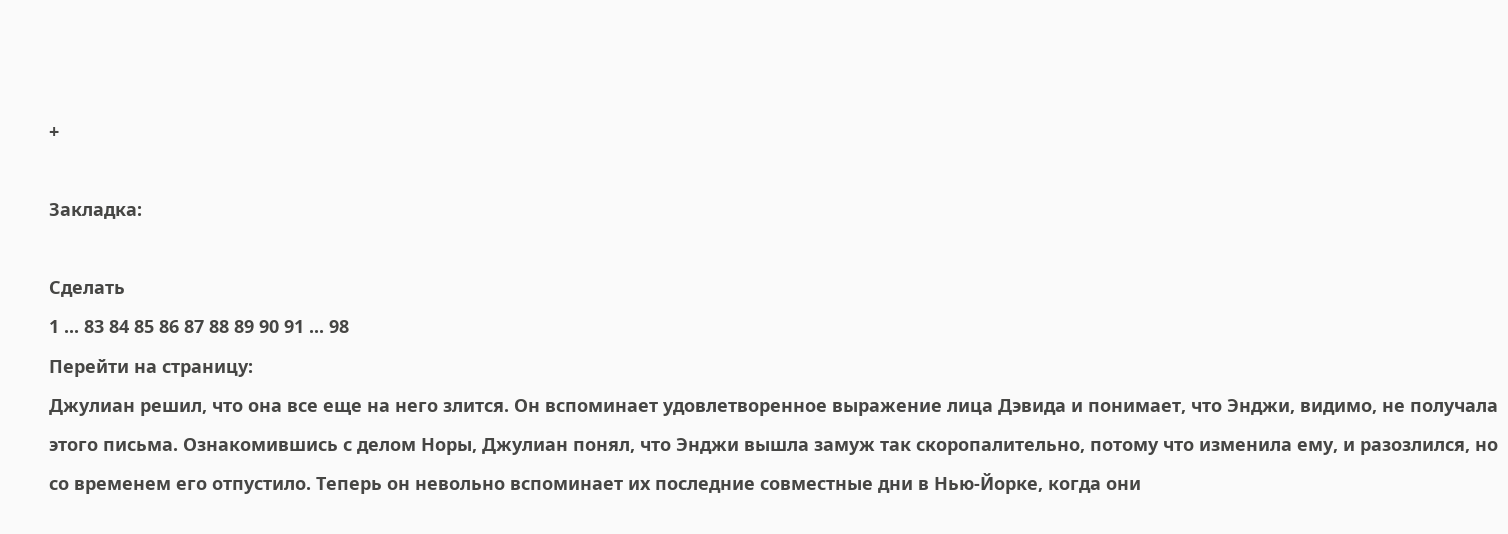+

Закладка:

Сделать
1 ... 83 84 85 86 87 88 89 90 91 ... 98
Перейти на страницу:
Джулиан решил, что она все еще на него злится. Он вспоминает удовлетворенное выражение лица Дэвида и понимает, что Энджи, видимо, не получала этого письма. Ознакомившись с делом Норы, Джулиан понял, что Энджи вышла замуж так скоропалительно, потому что изменила ему, и разозлился, но со временем его отпустило. Теперь он невольно вспоминает их последние совместные дни в Нью-Йорке, когда они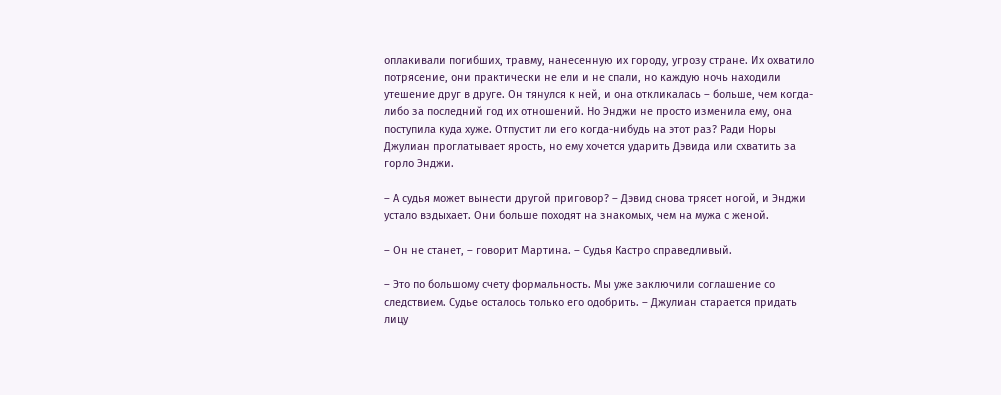оплакивали погибших, травму, нанесенную их городу, угрозу стране. Их охватило потрясение, они практически не ели и не спали, но каждую ночь находили утешение друг в друге. Он тянулся к ней, и она откликалась – больше, чем когда-либо за последний год их отношений. Но Энджи не просто изменила ему, она поступила куда хуже. Отпустит ли его когда-нибудь на этот раз? Ради Норы Джулиан проглатывает ярость, но ему хочется ударить Дэвида или схватить за горло Энджи.

– А судья может вынести другой приговор? – Дэвид снова трясет ногой, и Энджи устало вздыхает. Они больше походят на знакомых, чем на мужа с женой.

– Он не станет, – говорит Мартина. – Судья Кастро справедливый.

– Это по большому счету формальность. Мы уже заключили соглашение со следствием. Судье осталось только его одобрить. – Джулиан старается придать лицу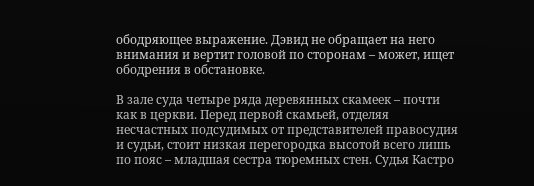ободряющее выражение. Дэвид не обращает на него внимания и вертит головой по сторонам – может, ищет ободрения в обстановке.

В зале суда четыре ряда деревянных скамеек – почти как в церкви. Перед первой скамьей, отделяя несчастных подсудимых от представителей правосудия и судьи, стоит низкая перегородка высотой всего лишь по пояс – младшая сестра тюремных стен. Судья Кастро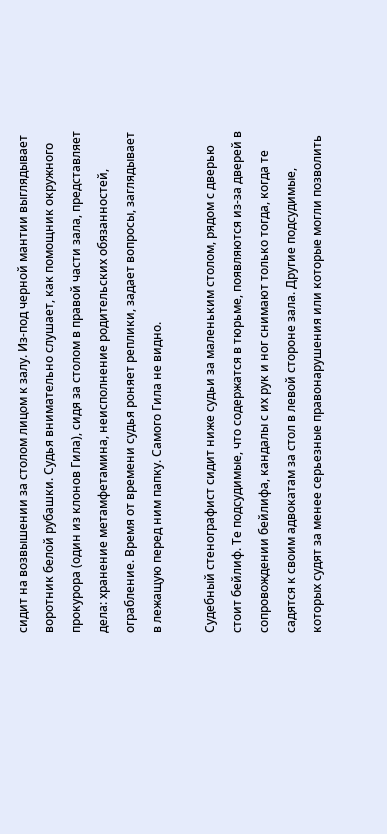сидит на возвышении за столом лицом к залу. Из-под черной мантии выглядывает воротник белой рубашки. Судья внимательно слушает, как помощник окружного прокурора (один из клонов Гила), сидя за столом в правой части зала, представляет дела: хранение метамфетамина, неисполнение родительских обязанностей, ограбление. Время от времени судья роняет реплики, задает вопросы, заглядывает в лежащую перед ним папку. Самого Гила не видно.

Судебный стенографист сидит ниже судьи за маленьким столом, рядом с дверью стоит бейлиф. Те подсудимые, что содержатся в тюрьме, появляются из-за дверей в сопровождении бейлифа, кандалы с их рук и ног снимают только тогда, когда те садятся к своим адвокатам за стол в левой стороне зала. Другие подсудимые, которых судят за менее серьезные правонарушения или которые могли позволить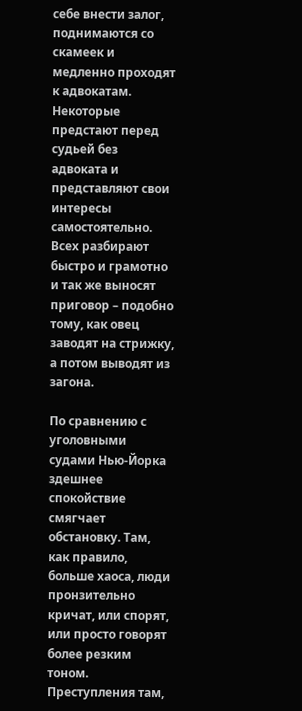себе внести залог, поднимаются со скамеек и медленно проходят к адвокатам. Некоторые предстают перед судьей без адвоката и представляют свои интересы самостоятельно. Всех разбирают быстро и грамотно и так же выносят приговор – подобно тому, как овец заводят на стрижку, а потом выводят из загона.

По сравнению с уголовными судами Нью-Йорка здешнее спокойствие смягчает обстановку. Там, как правило, больше хаоса, люди пронзительно кричат, или спорят, или просто говорят более резким тоном. Преступления там,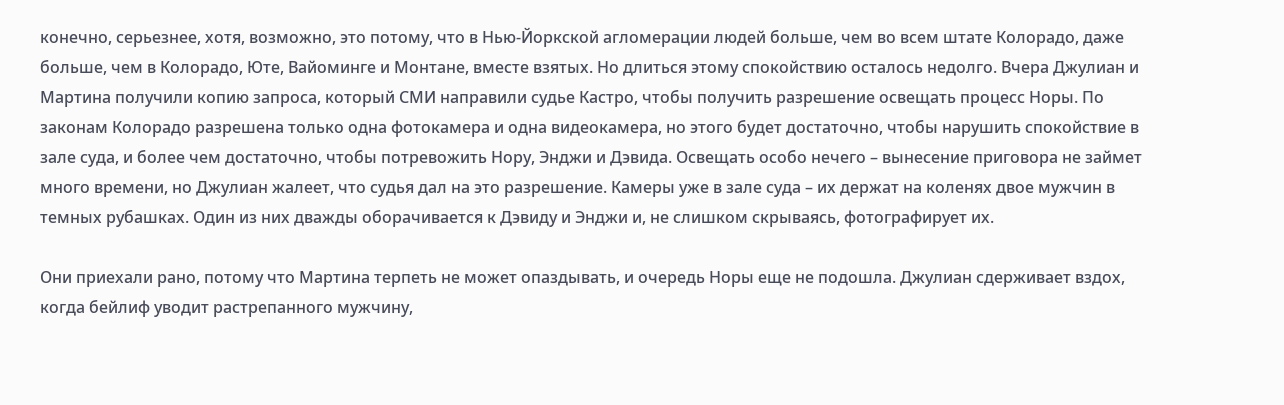конечно, серьезнее, хотя, возможно, это потому, что в Нью-Йоркской агломерации людей больше, чем во всем штате Колорадо, даже больше, чем в Колорадо, Юте, Вайоминге и Монтане, вместе взятых. Но длиться этому спокойствию осталось недолго. Вчера Джулиан и Мартина получили копию запроса, который СМИ направили судье Кастро, чтобы получить разрешение освещать процесс Норы. По законам Колорадо разрешена только одна фотокамера и одна видеокамера, но этого будет достаточно, чтобы нарушить спокойствие в зале суда, и более чем достаточно, чтобы потревожить Нору, Энджи и Дэвида. Освещать особо нечего – вынесение приговора не займет много времени, но Джулиан жалеет, что судья дал на это разрешение. Камеры уже в зале суда – их держат на коленях двое мужчин в темных рубашках. Один из них дважды оборачивается к Дэвиду и Энджи и, не слишком скрываясь, фотографирует их.

Они приехали рано, потому что Мартина терпеть не может опаздывать, и очередь Норы еще не подошла. Джулиан сдерживает вздох, когда бейлиф уводит растрепанного мужчину,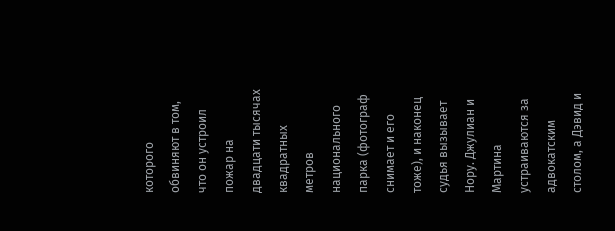которого обвиняют в том, что он устроил пожар на двадцати тысячах квадратных метров национального парка (фотограф снимает и его тоже), и наконец судья вызывает Нору. Джулиан и Мартина устраиваются за адвокатским столом, а Дэвид и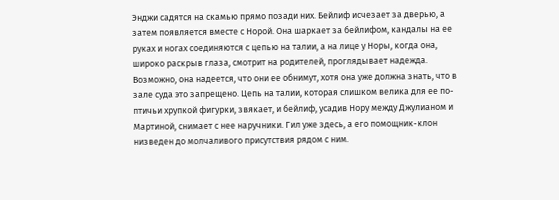Энджи садятся на скамью прямо позади них. Бейлиф исчезает за дверью, а затем появляется вместе с Норой. Она шаркает за бейлифом, кандалы на ее руках и ногах соединяются с цепью на талии, а на лице у Норы, когда она, широко раскрыв глаза, смотрит на родителей, проглядывает надежда. Возможно, она надеется, что они ее обнимут, хотя она уже должна знать, что в зале суда это запрещено. Цепь на талии, которая слишком велика для ее по-птичьи хрупкой фигурки, звякает, и бейлиф, усадив Нору между Джулианом и Мартиной, снимает с нее наручники. Гил уже здесь, а его помощник-клон низведен до молчаливого присутствия рядом с ним.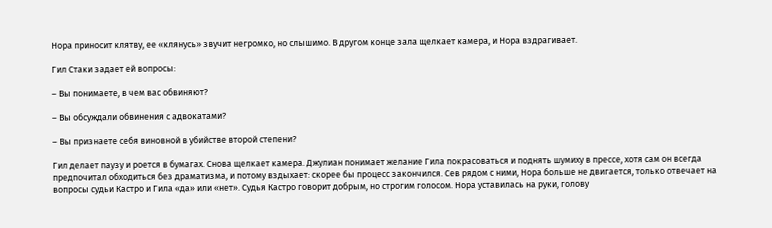Нора приносит клятву, ее «клянусь» звучит негромко, но слышимо. В другом конце зала щелкает камера, и Нора вздрагивает.

Гил Стаки задает ей вопросы:

– Вы понимаете, в чем вас обвиняют?

– Вы обсуждали обвинения с адвокатами?

– Вы признаете себя виновной в убийстве второй степени?

Гил делает паузу и роется в бумагах. Снова щелкает камера. Джулиан понимает желание Гила покрасоваться и поднять шумиху в прессе, хотя сам он всегда предпочитал обходиться без драматизма, и потому вздыхает: скорее бы процесс закончился. Сев рядом с ними, Нора больше не двигается, только отвечает на вопросы судьи Кастро и Гила «да» или «нет». Судья Кастро говорит добрым, но строгим голосом. Нора уставилась на руки, голову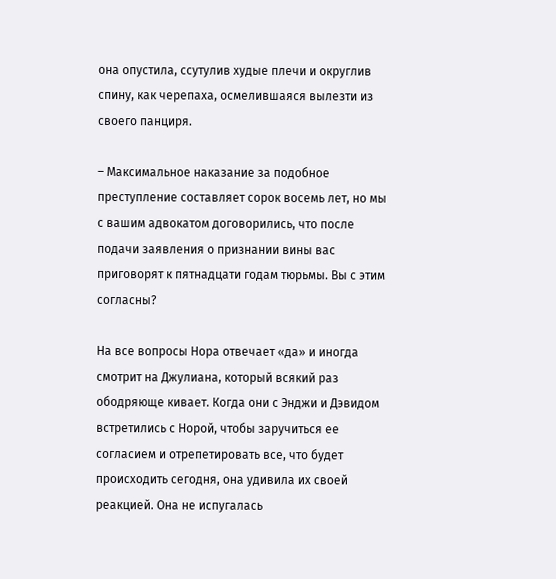она опустила, ссутулив худые плечи и округлив спину, как черепаха, осмелившаяся вылезти из своего панциря.

– Максимальное наказание за подобное преступление составляет сорок восемь лет, но мы с вашим адвокатом договорились, что после подачи заявления о признании вины вас приговорят к пятнадцати годам тюрьмы. Вы с этим согласны?

На все вопросы Нора отвечает «да» и иногда смотрит на Джулиана, который всякий раз ободряюще кивает. Когда они с Энджи и Дэвидом встретились с Норой, чтобы заручиться ее согласием и отрепетировать все, что будет происходить сегодня, она удивила их своей реакцией. Она не испугалась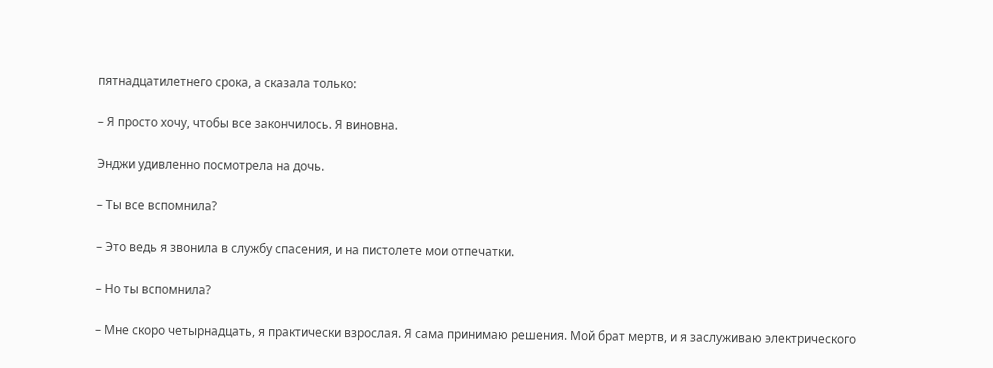пятнадцатилетнего срока, а сказала только:

– Я просто хочу, чтобы все закончилось. Я виновна.

Энджи удивленно посмотрела на дочь.

– Ты все вспомнила?

– Это ведь я звонила в службу спасения, и на пистолете мои отпечатки.

– Но ты вспомнила?

– Мне скоро четырнадцать, я практически взрослая. Я сама принимаю решения. Мой брат мертв, и я заслуживаю электрического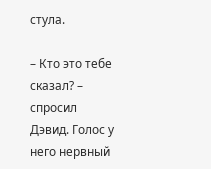стула.

– Кто это тебе сказал? – спросил Дэвид. Голос у него нервный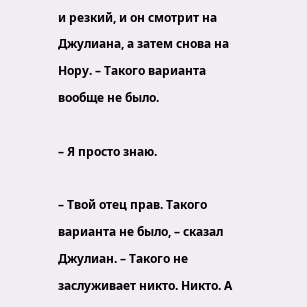и резкий, и он смотрит на Джулиана, а затем снова на Нору. – Такого варианта вообще не было.

– Я просто знаю.

– Твой отец прав. Такого варианта не было, – сказал Джулиан. – Такого не заслуживает никто. Никто. А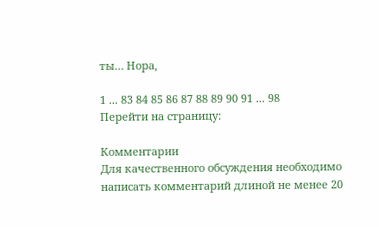ты… Нора,

1 ... 83 84 85 86 87 88 89 90 91 ... 98
Перейти на страницу:

Комментарии
Для качественного обсуждения необходимо написать комментарий длиной не менее 20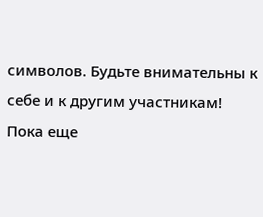символов. Будьте внимательны к себе и к другим участникам!
Пока еще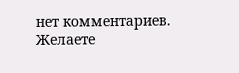нет комментариев. Желаете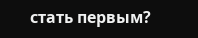стать первым?